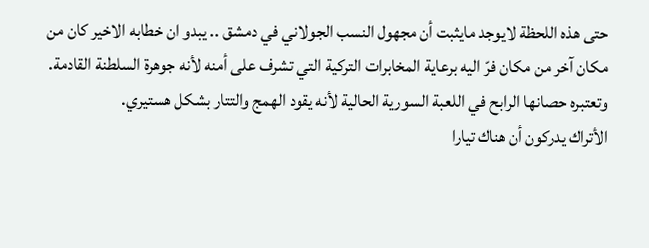حتى هذه اللحظة لايوجد مايثبت أن مجهول النسب الجولاني في دمشق .. يبدو ان خطابه الاخير كان من مكان آخر من مكان فرّ اليه برعاية المخابرات التركية التي تشرف على أمنه لأنه جوهرة السلطنة القادمة. وتعتبره حصانها الرابح في اللعبة السورية الحالية لأنه يقود الهمج والتتار بشكل هستيري.
الأتراك يدركون أن هناك تيارا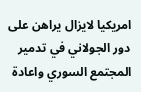امريكيا لايزال يراهن على دور الجولاني في تدمير المجتمع السوري واعادة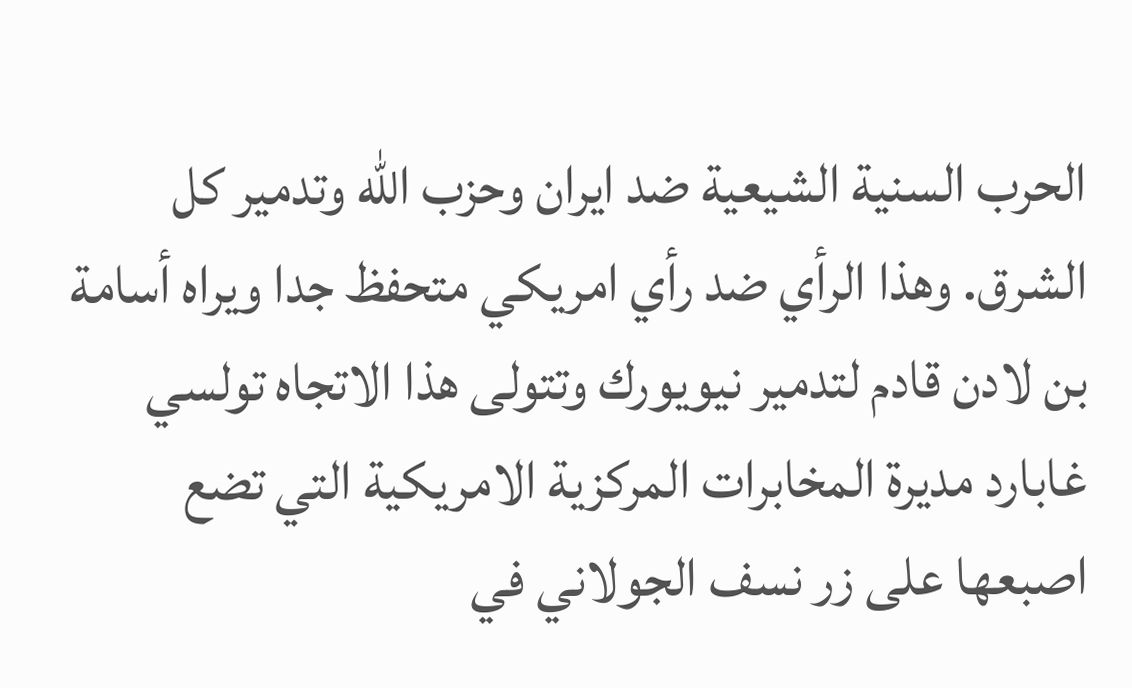الحرب السنية الشيعية ضد ايران وحزب الله وتدمير كل الشرق. وهذا الرأي ضد رأي امريكي متحفظ جدا ويراه أسامة بن لادن قادم لتدمير نيويورك وتتولى هذا الاتجاه تولسي غابارد مديرة المخابرات المركزية الامريكية التي تضع اصبعها على زر نسف الجولاني في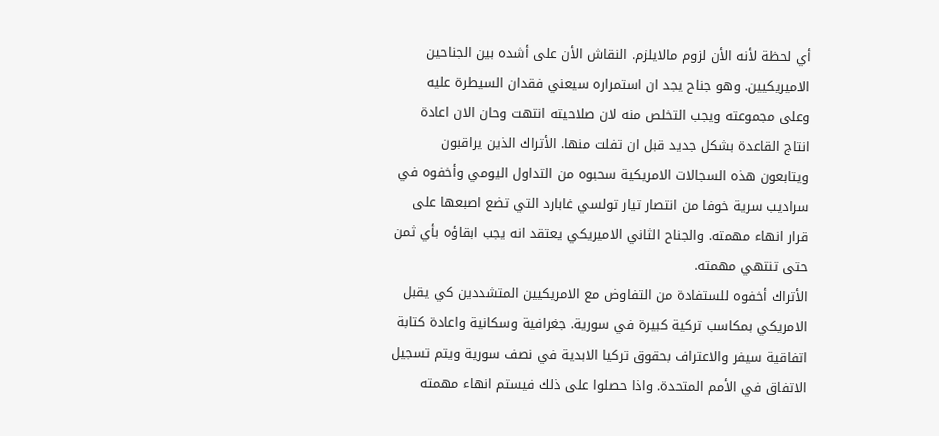أي لحظة لأنه الأن لزوم مالايلزم. النقاش الأن على أشده بين الجناحين الاميريكيين. وهو جناح يجد ان استمراره سيعني فقدان السيطرة عليه وعلى مجموعته ويجب التخلص منه لان صلاحيته انتهت وحان الان اعادة انتاج القاعدة بشكل جديد قبل ان تفلت منها. الأتراك الذين يراقبون ويتابعون هذه السجالات الامريكية سحبوه من التداول اليومي وأخفوه في سراديب سرية خوفا من انتصار تيار تولسي غابارد التي تضع اصبعها على قرار انهاء مهمته. والجناح الثاني الاميريكي يعتقد انه يجب ابقاؤه بأي ثمن حتى تنتهي مهمته.
الأتراك أخفوه للستفادة من التفاوض مع الامريكيين المتشددين كي يقبل الامريكي بمكاسب تركية كبيرة في سورية. جغرافية وسكانية واعادة كتابة اتفاقية سيفر والاعتراف بحقوق تركيا الابدية في نصف سورية ويتم تسجيل الاتفاق في الأمم المتحدة. واذا حصلوا على ذلك فيستم انهاء مهمته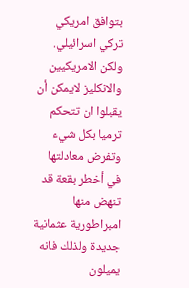بتوافق امريكي تركي اسرائيلي. ولكن الامريكيين والانكليز لايمكن أن يقبلوا ان تتحكم ترميا بكل شيء وتفرض معادلتها في أخطر بقعة قد تنهض منها امبراطورية عثمانية جديدة ولذلك فانه يميلون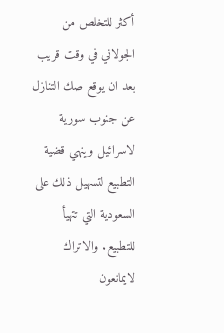أكثر للتخلص من الجولاني في وقت قريب بعد ان يوقع صك التنازل عن جنوب سورية لاسرائيل وينهي قضية التطبيع لتسهيل ذلك على السعودية التي تتهيأ للتطبيع. والاتراك لايمانعون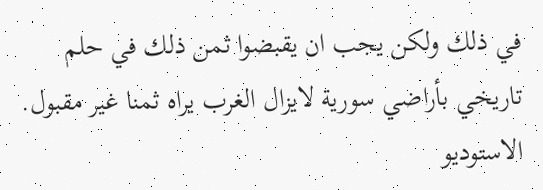في ذلك ولكن يجب ان يقبضوا ثمن ذلك في حلم تاريخي بأراضي سورية لايزال الغرب يراه ثمنا غير مقبول.
الاستوديو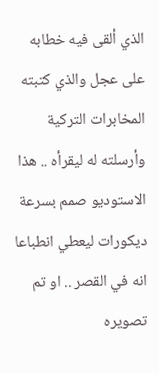الذي ألقى فيه خطابه على عجل والذي كتبته المخابرات التركية وأرسلته له ليقرأه .. هذا الاستوديو صمم بسرعة ديكورات ليعطي انطباعا انه في القصر .. او تم تصويره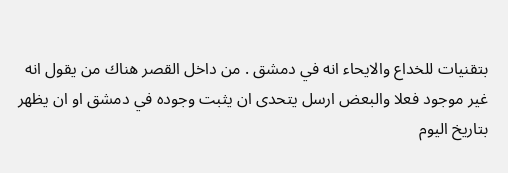بتقنيات للخداع والايحاء انه في دمشق . من داخل القصر هناك من يقول انه غير موجود فعلا والبعض ارسل يتحدى ان يثبت وجوده في دمشق او ان يظهر بتاريخ اليوم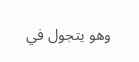وهو يتجول في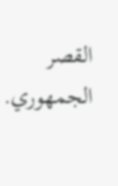القصر الجمهوري.